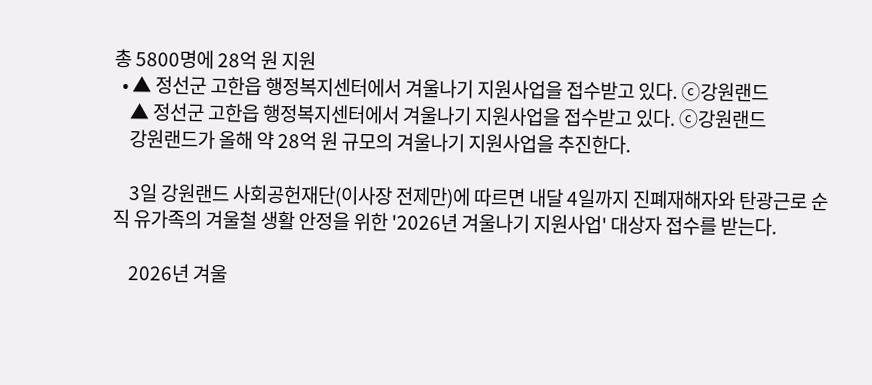총 5800명에 28억 원 지원
  • ▲ 정선군 고한읍 행정복지센터에서 겨울나기 지원사업을 접수받고 있다. ⓒ강원랜드
    ▲ 정선군 고한읍 행정복지센터에서 겨울나기 지원사업을 접수받고 있다. ⓒ강원랜드
    강원랜드가 올해 약 28억 원 규모의 겨울나기 지원사업을 추진한다.

    3일 강원랜드 사회공헌재단(이사장 전제만)에 따르면 내달 4일까지 진폐재해자와 탄광근로 순직 유가족의 겨울철 생활 안정을 위한 '2026년 겨울나기 지원사업' 대상자 접수를 받는다.

    2026년 겨울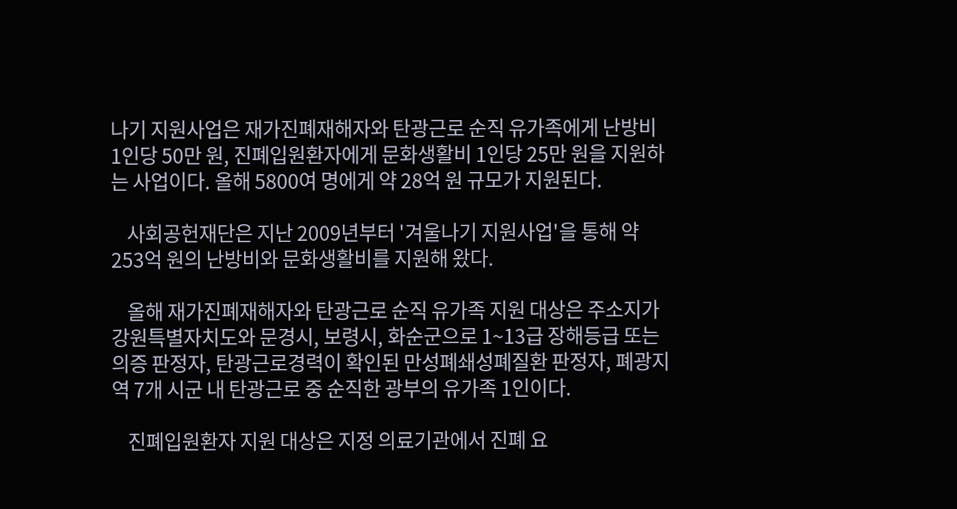나기 지원사업은 재가진폐재해자와 탄광근로 순직 유가족에게 난방비 1인당 50만 원, 진폐입원환자에게 문화생활비 1인당 25만 원을 지원하는 사업이다. 올해 5800여 명에게 약 28억 원 규모가 지원된다.

    사회공헌재단은 지난 2009년부터 '겨울나기 지원사업'을 통해 약 253억 원의 난방비와 문화생활비를 지원해 왔다.

    올해 재가진폐재해자와 탄광근로 순직 유가족 지원 대상은 주소지가 강원특별자치도와 문경시, 보령시, 화순군으로 1~13급 장해등급 또는 의증 판정자, 탄광근로경력이 확인된 만성폐쇄성폐질환 판정자, 폐광지역 7개 시군 내 탄광근로 중 순직한 광부의 유가족 1인이다.

    진폐입원환자 지원 대상은 지정 의료기관에서 진폐 요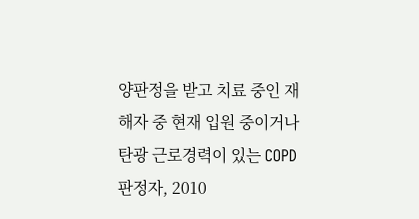양판정을 받고 치료 중인 재해자 중 현재 입원 중이거나 탄광 근로경력이 있는 COPD 판정자, 2010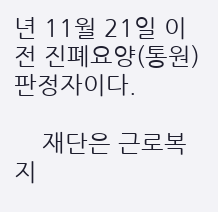년 11월 21일 이전 진폐요양(통원) 판정자이다.

    재단은 근로복지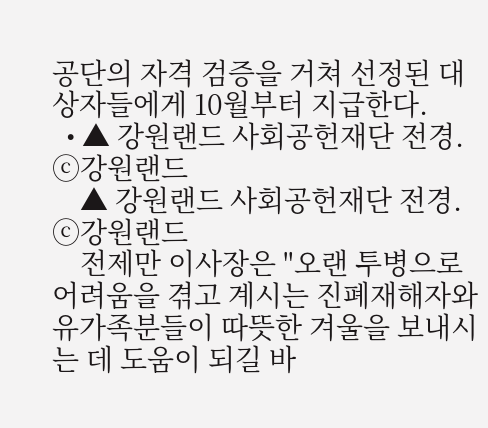공단의 자격 검증을 거쳐 선정된 대상자들에게 10월부터 지급한다.
  • ▲ 강원랜드 사회공헌재단 전경. ⓒ강원랜드
    ▲ 강원랜드 사회공헌재단 전경. ⓒ강원랜드
    전제만 이사장은 "오랜 투병으로 어려움을 겪고 계시는 진폐재해자와 유가족분들이 따뜻한 겨울을 보내시는 데 도움이 되길 바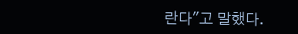란다"고 말했다.